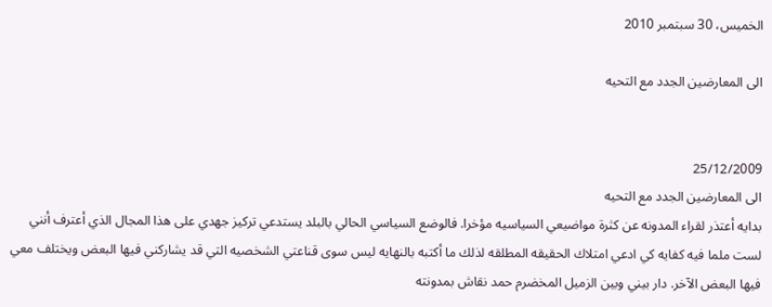الخميس، 30 سبتمبر 2010

الى المعارضين الجدد مع التحيه


25/12/2009
الى المعارضين الجدد مع التحيه
بدايه أعتذر لقراء المدونه عن كثرة مواضيعي السياسيه مؤخرا. فالوضع السياسي الحالي بالبلد يستدعي تركيز جهدي على هذا المجال الذي أعترف أنني لست ملما فيه كفايه كي ادعي امتلاك الحقيقه المطلقه لذلك ما أكتبه بالنهايه ليس سوى قناعتي الشخصيه التي قد يشاركني فيها البعض ويختلف معي فيها البعض الآخر. دار بيني وبين الزميل المخضرم حمد نقاش بمدونته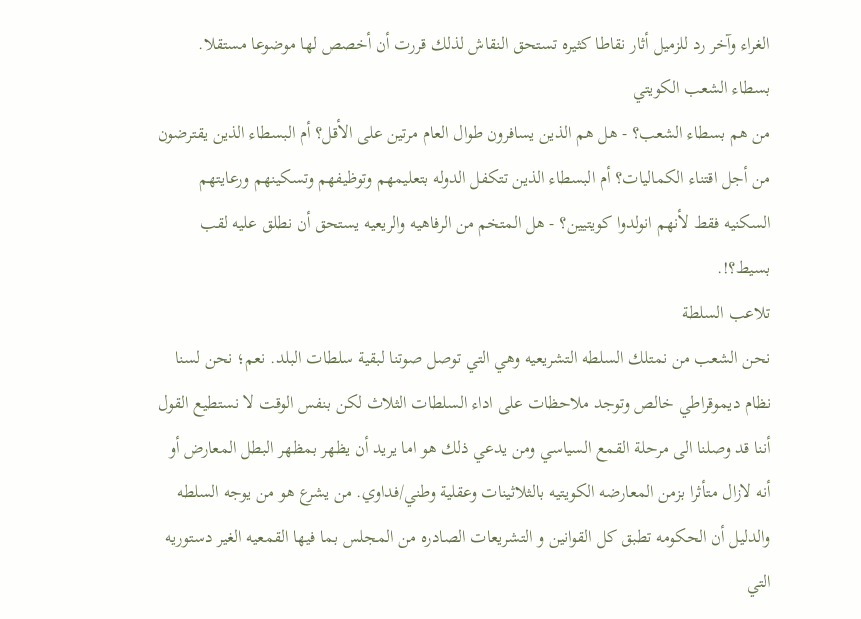الغراء وآخر رد للزميل أثار نقاطا كثيره تستحق النقاش لذلك قررت أن أخصص لها موضوعا مستقلا.
بسطاء الشعب الكويتي
من هم بسطاء الشعب؟ - هل هم الذين يسافرون طوال العام مرتين على الأقل؟ أم البسطاء الذين يقترضون من أجل اقتناء الكماليات؟ أم البسطاء الذين تتكفل الدوله بتعليمهم وتوظيفهم وتسكينهم ورعايتهم السكنيه فقط لأنهم انولدوا كويتيين؟ - هل المتخم من الرفاهيه والريعيه يستحق أن نطلق عليه لقب بسيط؟!.
تلاعب السلطة
نحن الشعب من نمتلك السلطه التشريعيه وهي التي توصل صوتنا لبقية سلطات البلد. نعم؛ نحن لسنا نظام ديموقراطي خالص وتوجد ملاحظات على اداء السلطات الثلاث لكن بنفس الوقت لا نستطيع القول أننا قد وصلنا الى مرحلة القمع السياسي ومن يدعي ذلك هو اما يريد أن يظهر بمظهر البطل المعارض أو أنه لازال متأثرا بزمن المعارضه الكويتيه بالثلاثينات وعقلية وطني/فداوي. من يشرع هو من يوجه السلطه والدليل أن الحكومه تطبق كل القوانين و التشريعات الصادره من المجلس بما فيها القمعيه الغير دستوريه التي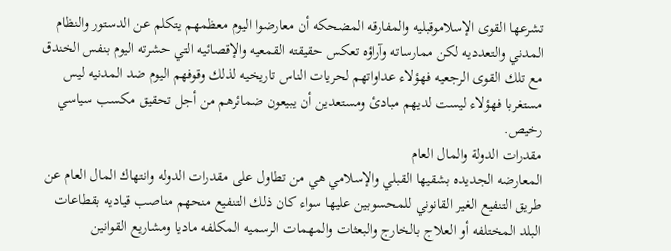تشرعها القوى الإسلاموقبليه والمفارقه المضحكه أن معارضوا اليوم معظمهم يتكلم عن الدستور والنظام المدني والتعدديه لكن ممارساته وآراؤه تعكس حقيقته القمعيه والإقصائيه التي حشرته اليوم بنفس الخندق مع تلك القوى الرجعيه فهؤلاء عداواتهم لحريات الناس تاريخيه لذلك وقوفهم اليوم ضد المدنيه ليس مستغربا فهؤلاء ليست لديهم مبادئ ومستعدين أن يبيعون ضمائرهم من أجل تحقيق مكسب سياسي رخيص.
مقدرات الدولة والمال العام
المعارضه الجديده بشقيها القبلي والإسلامي هي من تطاول على مقدرات الدوله وانتهاك المال العام عن طريق التنفيع الغير القانوني للمحسوبين عليها سواء كان ذلك التنفيع منحهم مناصب قياديه بقطاعات البلد المختلفه أو العلاج بالخارج والبعثات والمهمات الرسميه المكلفه ماديا ومشاريع القوانين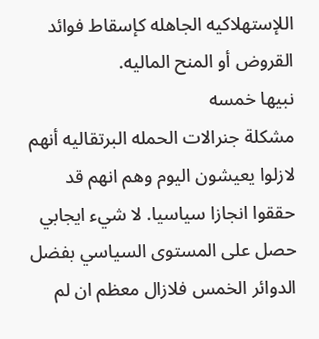اللإستهلاكيه الجاهله كإسقاط فوائد القروض أو المنح الماليه.
نبيها خمسه
مشكلة جنرالات الحمله البرتقاليه أنهم لازلوا يعيشون اليوم وهم انهم قد حققوا انجازا سياسيا. لا شيء ايجابي حصل على المستوى السياسي بفضل الدوائر الخمس فلازال معظم ان لم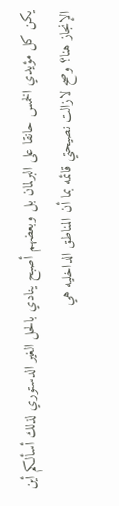يكن كل مؤيدي الخمس حانقا على البرلمان بل وبعضهم أصبح ينادي بالحل الغير الدستوري لذلك أسألكم أين الإنجاز هنا؟ وصح لازالت نصيحتي قائمه بما أن المناطق الداخليه هي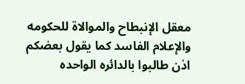معقل الإنبطاح والموالاة للحكومه والإعلام الفاسد كما يقول بعضكم اذن طالبوا بالدائره الواحده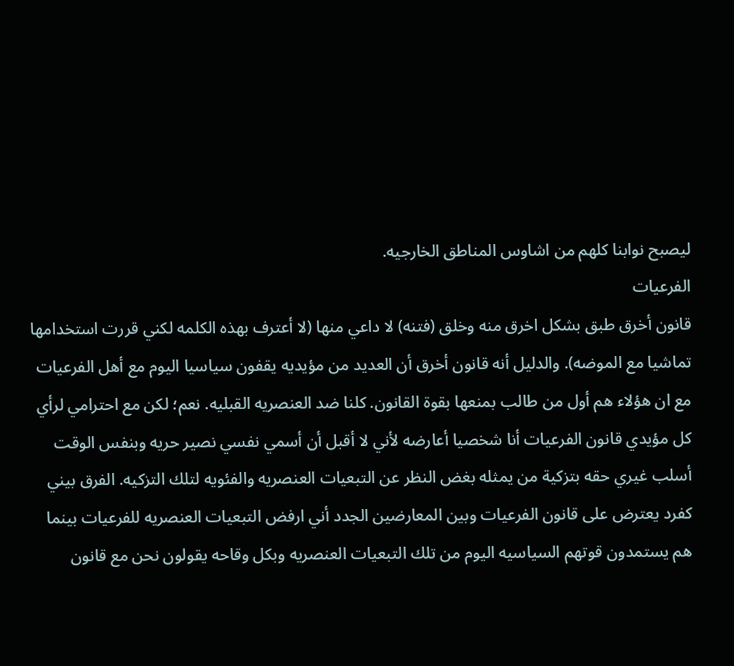ليصبح نوابنا كلهم من اشاوس المناطق الخارجيه.
الفرعيات
قانون أخرق طبق بشكل اخرق منه وخلق (فتنه) لا داعي منها (لا أعترف بهذه الكلمه لكني قررت استخدامها تماشيا مع الموضه). والدليل أنه قانون أخرق أن العديد من مؤيديه يقفون سياسيا اليوم مع أهل الفرعيات مع ان هؤلاء هم أول من طالب بمنعها بقوة القانون. كلنا ضد العنصريه القبليه. نعم؛ لكن مع احترامي لرأي كل مؤيدي قانون الفرعيات أنا شخصيا أعارضه لأني لا أقبل أن أسمي نفسي نصير حريه وبنفس الوقت أسلب غيري حقه بتزكية من يمثله بغض النظر عن التبعيات العنصريه والفئويه لتلك التزكيه. الفرق بيني كفرد يعترض على قانون الفرعيات وبين المعارضين الجدد أني ارفض التبعيات العنصريه للفرعيات بينما هم يستمدون قوتهم السياسيه اليوم من تلك التبعيات العنصريه وبكل وقاحه يقولون نحن مع قانون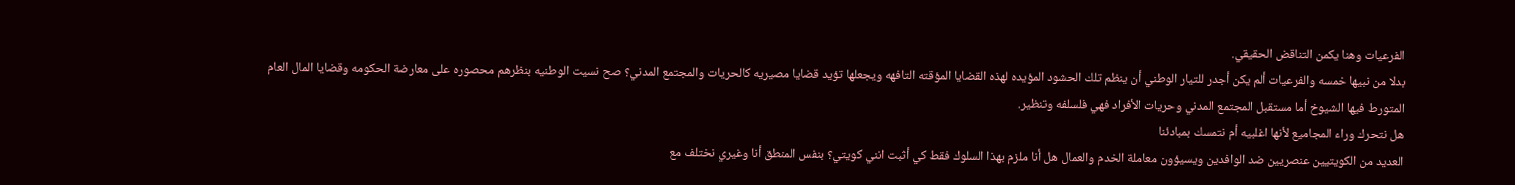الفرعيات وهنا يكمن التناقض الحقيقي.
بدلا من نبيها خمسه والفرعيات ألم يكن أجدر للتيار الوطني أن ينظم تلك الحشود المؤيده لهذه القضايا المؤقته التافهه ويجعلها تؤيد قضايا مصيريه كالحريات والمجتمع المدني؟ صح نسيت الوطنيه بنظرهم محصوره على معارضة الحكومه وقضايا المال العام المتورط فيها الشيوخ أما مستقبل المجتمع المدني وحريات الأفراد فهي فلسلفه وتنظير.
هل نتحرك وراء المجاميع لأنها اغلبيه أم نتمسك بمبادئنا
العديد من الكويتيين عنصريين ضد الوافدين ويسيؤون معاملة الخدم والعمال هل أنا ملزم بهذا السلوك فقط كي أثبت انني كويتي؟ بنفس المنطق أنا وغيري نختلف مع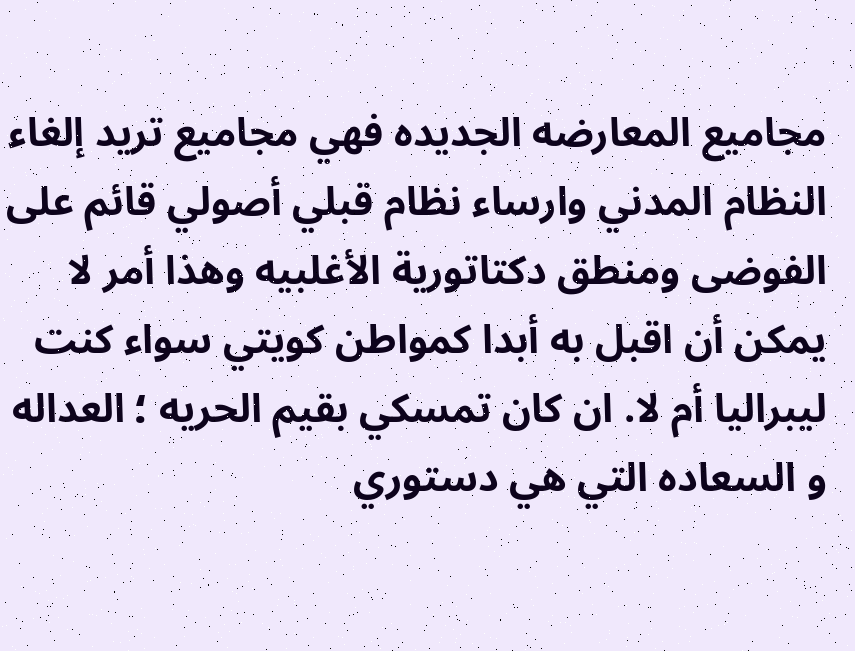مجاميع المعارضه الجديده فهي مجاميع تريد إلغاء النظام المدني وارساء نظام قبلي أصولي قائم على الفوضى ومنطق دكتاتورية الأغلبيه وهذا أمر لا يمكن أن اقبل به أبدا كمواطن كويتي سواء كنت ليبراليا أم لا. ان كان تمسكي بقيم الحريه ؛ العداله و السعاده التي هي دستوري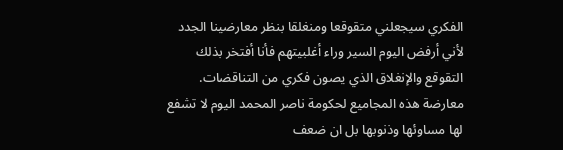الفكري سيجعلني متقوقعا ومنغلقا بنظر معارضينا الجدد لأني أرفض اليوم السير وراء أغلبيتهم فأنا أفتخر بذلك التقوقع والإنغلاق الذي يصون فكري من التناقضات. معارضة هذه المجاميع لحكومة ناصر المحمد اليوم لا تشفع لها مساوئها وذنوبها بل ان ضعف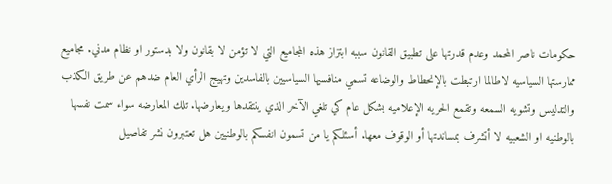حكومات ناصر المحمد وعدم قدرتها على تطبيق القانون سببه ابتزاز هذه المجاميع التي لا تؤمن لا بقانون ولا بدستور او نظام مدني. مجاميع ممارستها السياسيه لاطالما ارتبطت بالإنحطاط والوضاعه تسمي منافسيها السياسيين بالفاسدين وتهيج الرأي العام ضدهم عن طريق الكذب والتدليس وتشويه السمعه وتقمع الحريه الإعلاميه بشكل عام كي تلغي الآخر الذي ينتقدها ويعارضها. تلك المعارضه سواء سمت نفسها بالوطنيه او الشعبيه لا أتشرف بمساندتها أو الوقوف معها. أسئلكم يا من تسمون انفسكم بالوطنيين هل تعتبرون نشر تفاصيل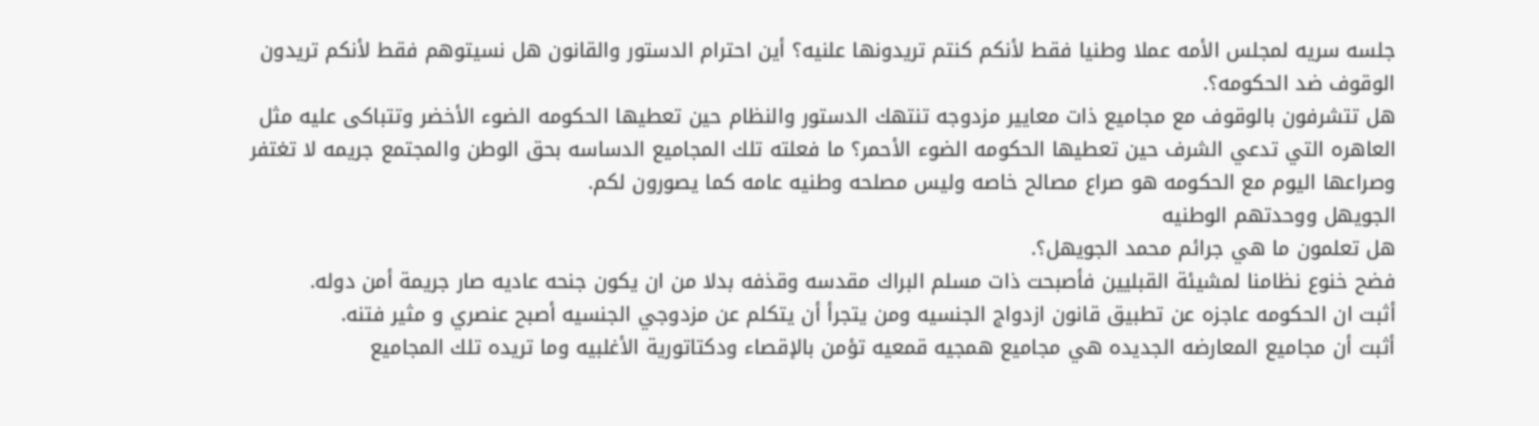جلسه سريه لمجلس الأمه عملا وطنيا فقط لأنكم كنتم تريدونها علنيه؟ أين احترام الدستور والقانون هل نسيتوهم فقط لأنكم تريدون الوقوف ضد الحكومه؟.
هل تتشرفون بالوقوف مع مجاميع ذات معايير مزدوجه تنتهك الدستور والنظام حين تعطيها الحكومه الضوء الأخضر وتتباكى عليه مثل العاهره التي تدعي الشرف حين تعطيها الحكومه الضوء الأحمر؟ ما فعلته تلك المجاميع الدساسه بحق الوطن والمجتمع جريمه لا تغتفر وصراعها اليوم مع الحكومه هو صراع مصالح خاصه وليس مصلحه وطنيه عامه كما يصورون لكم.
الجويهل ووحدتهم الوطنيه
هل تعلمون ما هي جرائم محمد الجويهل؟.
فضح خنوع نظامنا لمشيئة القبليين فأصبحت ذات مسلم البراك مقدسه وقذفه بدلا من ان يكون جنحه عاديه صار جريمة أمن دوله.
أثبت ان الحكومه عاجزه عن تطبيق قانون ازدواج الجنسيه ومن يتجرأ أن يتكلم عن مزدوجي الجنسيه أصبح عنصري و مثير فتنه.
أثبت أن مجاميع المعارضه الجديده هي مجاميع همجيه قمعيه تؤمن بالإقصاء ودكتاتورية الأغلبيه وما تريده تلك المجاميع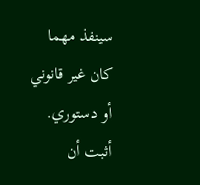سينفذ مهما كان غير قانوني أو دستوري.
أثبت أن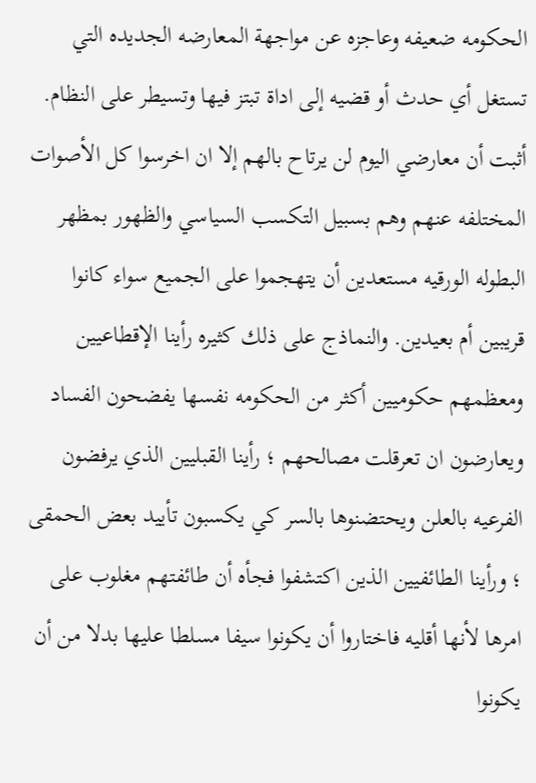الحكومه ضعيفه وعاجزه عن مواجهة المعارضه الجديده التي تستغل أي حدث أو قضيه إلى اداة تبتز فيها وتسيطر على النظام.
أثبت أن معارضي اليوم لن يرتاح بالهم إلا ان اخرسوا كل الأصوات المختلفه عنهم وهم بسبيل التكسب السياسي والظهور بمظهر البطوله الورقيه مستعدين أن يتهجموا على الجميع سواء كانوا قريبين أم بعيدين. والنماذج على ذلك كثيره رأينا الإقطاعيين ومعظمهم حكوميين أكثر من الحكومه نفسها يفضحون الفساد ويعارضون ان تعرقلت مصالحهم ؛ رأينا القبليين الذي يرفضون الفرعيه بالعلن ويحتضنوها بالسر كي يكسبون تأييد بعض الحمقى ؛ ورأينا الطائفيين الذين اكتشفوا فجأه أن طائفتهم مغلوب على امرها لأنها أقليه فاختاروا أن يكونوا سيفا مسلطا عليها بدلا من أن يكونوا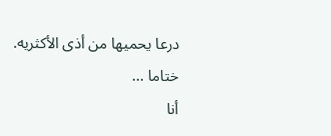درعا يحميها من أذى الأكثريه.
ختاما ...
أنا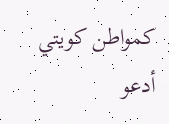كمواطن كويتي أدعو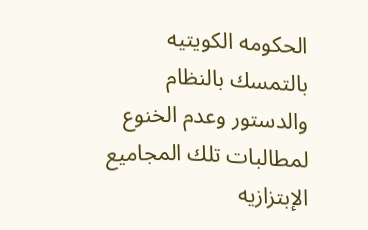الحكومه الكويتيه بالتمسك بالنظام والدستور وعدم الخنوع لمطالبات تلك المجاميع الإبتزازيه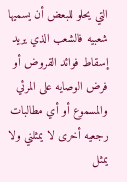التي يحلو للبعض أن يسميها شعبيه فالشعب الذي يريد إسقاط فوائد القروض أو فرض الوصايه على المرئي والمسموع أو أي مطالبات رجعيه أخرى لا يمثلني ولا يمثل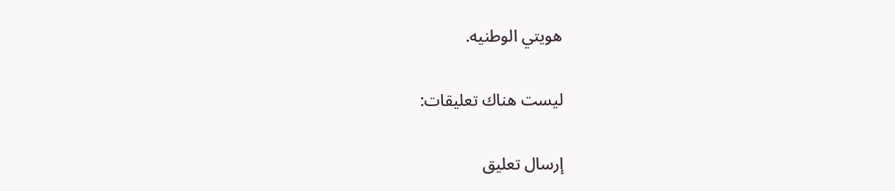هويتي الوطنيه.

ليست هناك تعليقات:

إرسال تعليق